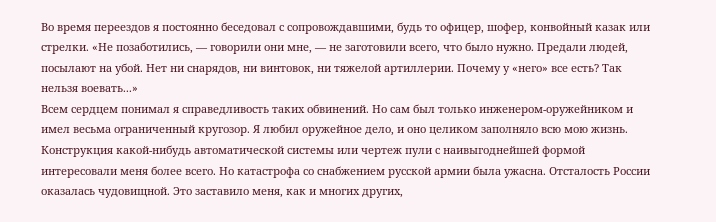Во время переездов я постоянно беседовал с сопровождавшими, будь то офицер, шофер, конвойный казак или стрелки. «Не позаботились, — говорили они мне, — не заготовили всего, что было нужно. Предали людей, посылают на убой. Нет ни снарядов, ни винтовок, ни тяжелой артиллерии. Почему у «него» все есть? Так нельзя воевать...»
Всем сердцем понимал я справедливость таких обвинений. Но сам был только инженером-оружейником и имел весьма ограниченный кругозор. Я любил оружейное дело, и оно целиком заполняло всю мою жизнь. Конструкция какой-нибудь автоматической системы или чертеж пули с наивыгоднейшей формой интересовали меня более всего. Но катастрофа со снабжением русской армии была ужасна. Отсталость России оказалась чудовищной. Это заставило меня, как и многих других,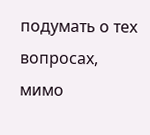подумать о тех вопросах, мимо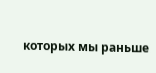которых мы раньше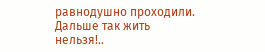равнодушно проходили. Дальше так жить нельзя!..